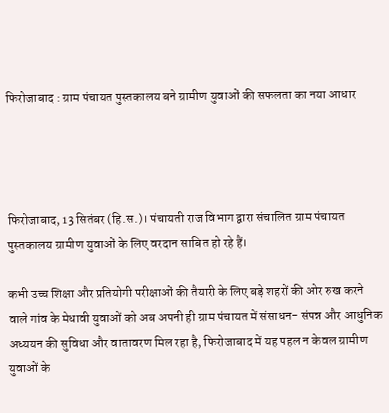फिरोजाबाद : ग्राम पंचायत पुस्तकालय बने ग्रामीण युवाओं की सफलता का नया आधार




फिरोजाबाद, 13 सितंबर (हि.स.)। पंचायती राज विभाग द्वारा संचालित ग्राम पंचायत पुस्तकालय ग्रामीण युवाओं के लिए वरदान साबित हो रहे हैं।

कभी उच्च शिक्षा और प्रतियोगी परीक्षाओं की तैयारी के लिए बड़े शहरों की ओर रुख करने वाले गांव के मेधावी युवाओं को अब अपनी ही ग्राम पंचायत में संसाधन- संपन्न और आधुनिक अध्ययन की सुविधा और वातावरण मिल रहा है, फिरोजाबाद में यह पहल न केवल ग्रामीण युवाओं के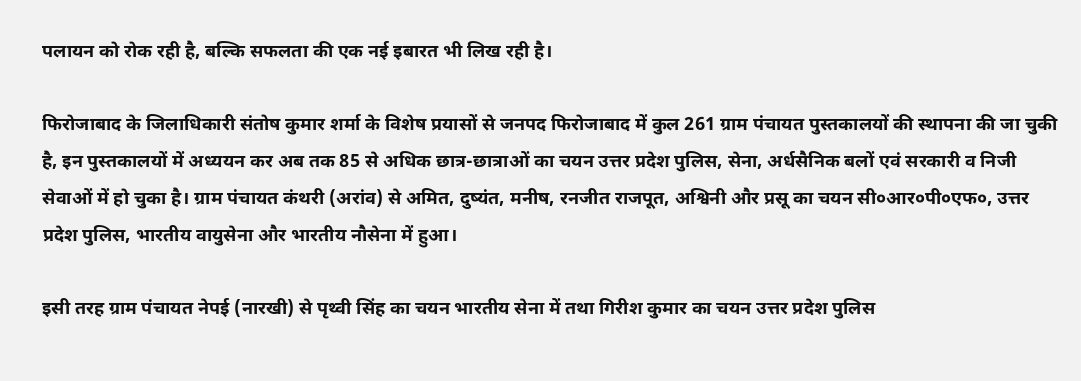पलायन को रोक रही है, बल्कि सफलता की एक नई इबारत भी लिख रही है।

फिरोजाबाद के जिलाधिकारी संतोष कुमार शर्मा के विशेष प्रयासों से जनपद फिरोजाबाद में कुल 261 ग्राम पंचायत पुस्तकालयों की स्थापना की जा चुकी है, इन पुस्तकालयों में अध्ययन कर अब तक 85 से अधिक छात्र-छात्राओं का चयन उत्तर प्रदेश पुलिस, सेना, अर्धसैनिक बलों एवं सरकारी व निजी सेवाओं में हो चुका है। ग्राम पंचायत कंथरी (अरांव) से अमित, दुष्यंत, मनीष, रनजीत राजपूत, अश्विनी और प्रसू का चयन सी०आर०पी०एफ०, उत्तर प्रदेश पुलिस, भारतीय वायुसेना और भारतीय नौसेना में हुआ।

इसी तरह ग्राम पंचायत नेपई (नारखी) से पृथ्वी सिंह का चयन भारतीय सेना में तथा गिरीश कुमार का चयन उत्तर प्रदेश पुलिस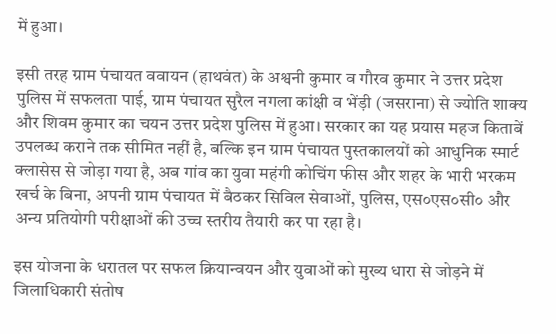में हुआ।

इसी तरह ग्राम पंचायत ववायन (हाथवंत) के अश्वनी कुमार व गौरव कुमार ने उत्तर प्रदेश पुलिस में सफलता पाई, ग्राम पंचायत सुरैल नगला कांक्षी व भेंड़ी (जसराना) से ज्योति शाक्य और शिवम कुमार का चयन उत्तर प्रदेश पुलिस में हुआ। सरकार का यह प्रयास महज किताबें उपलब्ध कराने तक सीमित नहीं है, बल्कि इन ग्राम पंचायत पुस्तकालयों को आधुनिक स्मार्ट क्लासेस से जोड़ा गया है, अब गांव का युवा महंगी कोचिंग फीस और शहर के भारी भरकम खर्च के बिना, अपनी ग्राम पंचायत में बैठकर सिविल सेवाओं, पुलिस, एस०एस०सी० और अन्य प्रतियोगी परीक्षाओं की उच्च स्तरीय तैयारी कर पा रहा है।

इस योजना के धरातल पर सफल क्रियान्वयन और युवाओं को मुख्य धारा से जोड़ने में जिलाधिकारी संतोष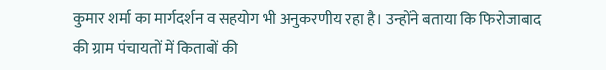कुमार शर्मा का मार्गदर्शन व सहयोग भी अनुकरणीय रहा है। उन्होंने बताया कि फिरोजाबाद की ग्राम पंचायतों में किताबों की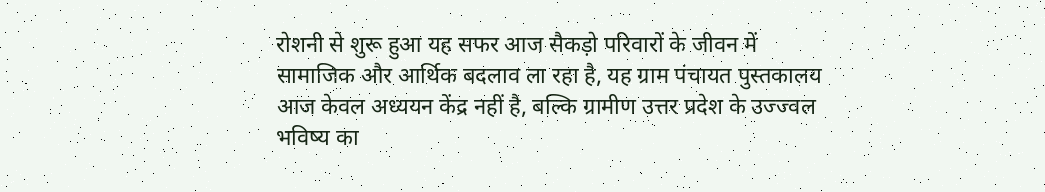रोशनी से शुरू हुआ यह सफर आज सैकड़ो परिवारों के जीवन में सामाजिक और आर्थिक बदलाव ला रहा है, यह ग्राम पंचायत पुस्तकालय आज केवल अध्ययन केंद्र नहीं है, बल्कि ग्रामीण उत्तर प्रदेश के उज्ज्वल भविष्य का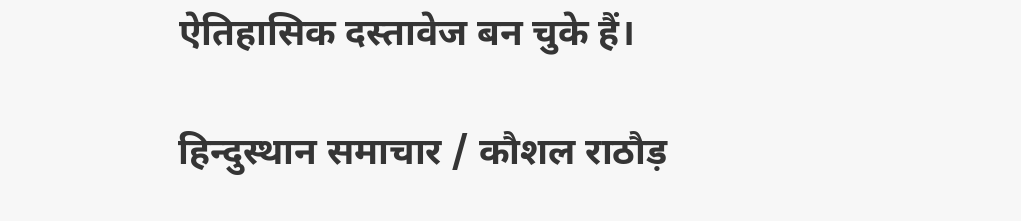ऐतिहासिक दस्तावेज बन चुके हैं।

हिन्दुस्थान समाचार / कौशल राठौड़